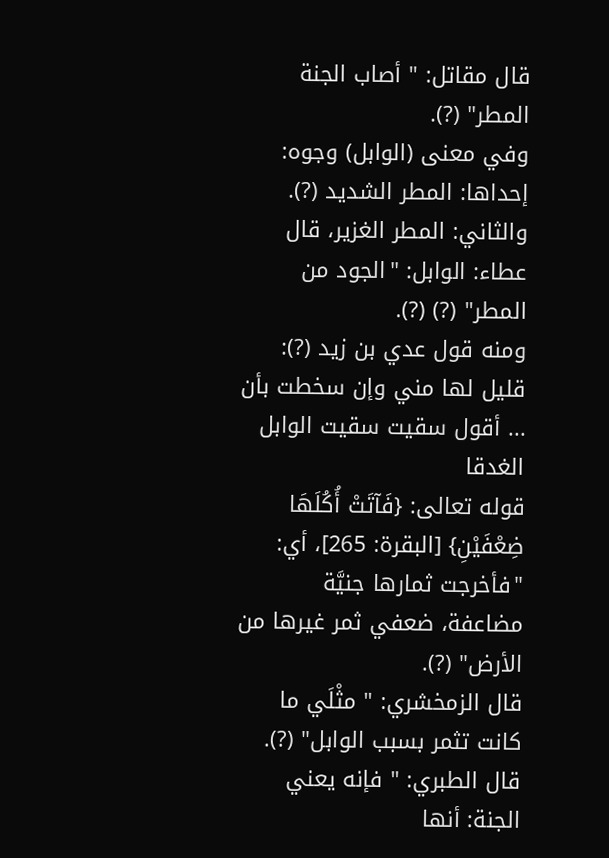قال مقاتل: " أصاب الجنة المطر" (?).
وفي معنى (الوابل) وجوه:
إحداها: المطر الشديد (?).
والثاني: المطر الغزير، قال عطاء: الوابل: "الجود من المطر" (?) (?).
ومنه قول عدي بن زيد (?):
قليل لها مني وإن سخطت بأن ... أقول سقيت سقيت الوابل الغدقا
قوله تعالى: {فَآتَتْ أُكُلَهَا ضِعْفَيْنِ} [البقرة: 265]، أي: "فأخرجت ثمارها جنيَّة مضاعفة، ضعفي ثمر غيرها من الأرض" (?).
قال الزمخشري: " مثْلَي ما كانت تثمر بسبب الوابل" (?).
قال الطبري: " فإنه يعني الجنة: أنها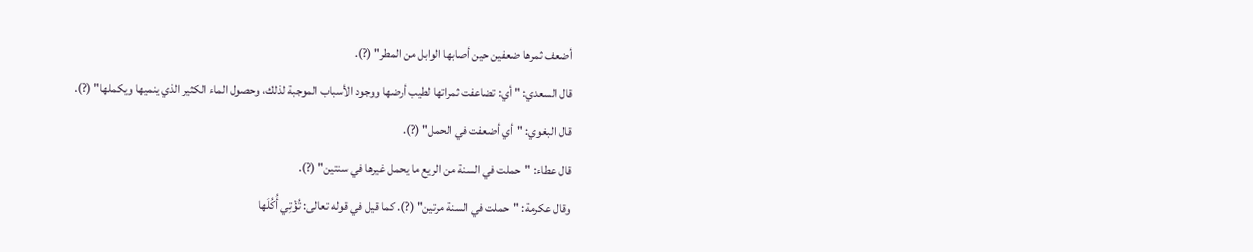أضعف ثمرها ضعفين حين أصابها الوابل من المطر" (?).
قال السعدي: " أي: تضاعفت ثمراتها لطيب أرضها ووجود الأسباب الموجبة لذلك، وحصول الماء الكثير الذي ينميها ويكملها" (?).
قال البغوي: "أي أضعفت في الحمل" (?).
قال عطاء: "حملت في السنة من الريع ما يحمل غيرها في سنتين" (?).
وقال عكرمة: "حملت في السنة مرتين" (?). كما قيل في قوله تعالى: تُؤْتِي أُكُلَها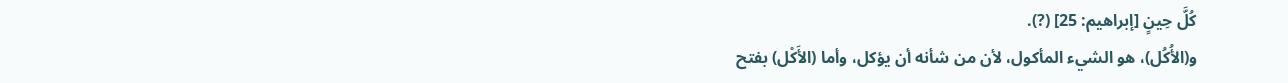كُلَّ حِينٍ [إبراهيم: 25] (?).
و(الأُكُل)، هو الشيء المأكول، لأن من شأنه أن يؤكل، وأما (الأَكْل) بفتح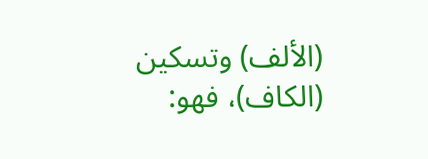(الألف) وتسكين (الكاف)، فهو: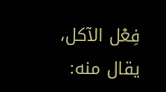فِعْل الآكل، يقال منه: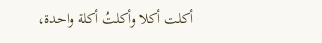أكلت أكلا وأكلتُ أكلة واحدة،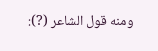ومنه قول الشاعر (?):